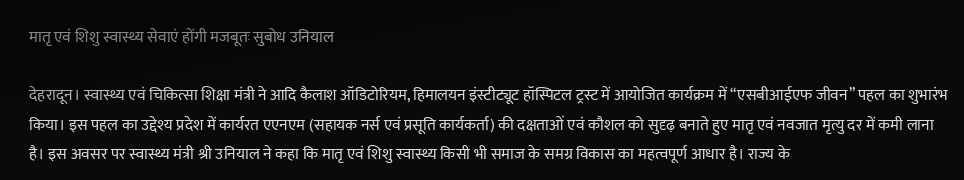मातृ एवं शिशु स्वास्थ्य सेवाएं होंगी मजबूतः सुबोध उनियाल

देहरादून। स्वास्थ्य एवं चिकित्सा शिक्षा मंत्री ने आदि कैलाश ऑडिटोरियम, हिमालयन इंस्टीट्यूट हॉस्पिटल ट्रस्ट में आयोजित कार्यक्रम में “एसबीआईएफ जीवन” पहल का शुभारंभ किया। इस पहल का उद्देश्य प्रदेश में कार्यरत एएनएम (सहायक नर्स एवं प्रसूति कार्यकर्ता) की दक्षताओं एवं कौशल को सुदृढ़ बनाते हुए मातृ एवं नवजात मृत्यु दर में कमी लाना है। इस अवसर पर स्वास्थ्य मंत्री श्री उनियाल ने कहा कि मातृ एवं शिशु स्वास्थ्य किसी भी समाज के समग्र विकास का महत्वपूर्ण आधार है। राज्य के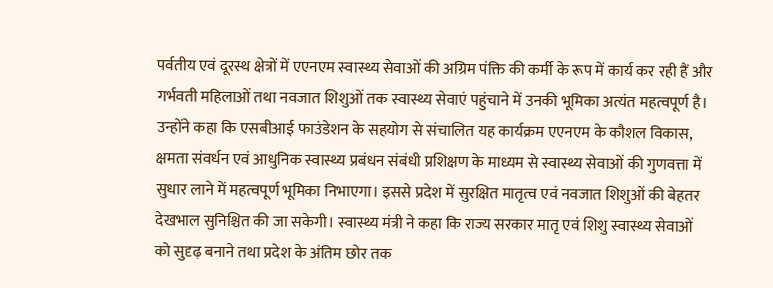पर्वतीय एवं दूरस्थ क्षेत्रों में एएनएम स्वास्थ्य सेवाओं की अग्रिम पंक्ति की कर्मी के रूप में कार्य कर रही हैं और गर्भवती महिलाओं तथा नवजात शिशुओं तक स्वास्थ्य सेवाएं पहुंचाने में उनकी भूमिका अत्यंत महत्वपूर्ण है।
उन्होंने कहा कि एसबीआई फाउंडेशन के सहयोग से संचालित यह कार्यक्रम एएनएम के कौशल विकास, क्षमता संवर्धन एवं आधुनिक स्वास्थ्य प्रबंधन संबंधी प्रशिक्षण के माध्यम से स्वास्थ्य सेवाओं की गुणवत्ता में सुधार लाने में महत्वपूर्ण भूमिका निभाएगा। इससे प्रदेश में सुरक्षित मातृत्व एवं नवजात शिशुओं की बेहतर देखभाल सुनिश्चित की जा सकेगी। स्वास्थ्य मंत्री ने कहा कि राज्य सरकार मातृ एवं शिशु स्वास्थ्य सेवाओं को सुदृढ़ बनाने तथा प्रदेश के अंतिम छोर तक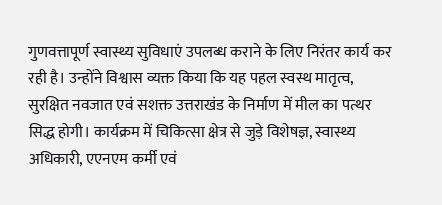गुणवत्तापूर्ण स्वास्थ्य सुविधाएं उपलब्ध कराने के लिए निरंतर कार्य कर रही है। उन्होंने विश्वास व्यक्त किया कि यह पहल स्वस्थ मातृत्व, सुरक्षित नवजात एवं सशक्त उत्तराखंड के निर्माण में मील का पत्थर सिद्ध होगी। कार्यक्रम में चिकित्सा क्षेत्र से जुड़े विशेषज्ञ, स्वास्थ्य अधिकारी, एएनएम कर्मी एवं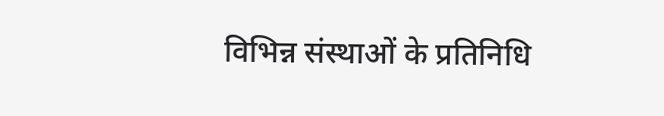विभिन्न संस्थाओं के प्रतिनिधि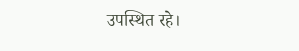उपस्थित रहे।